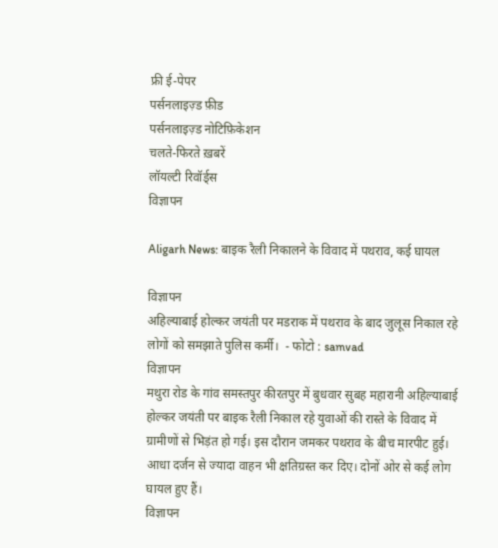फ्री ई-पेपर
पर्सनलाइज़्ड फ़ीड
पर्सनलाइज़्ड नोटिफ़िकेशन
चलते-फिरते ख़बरें
लॉयल्टी रिवॉर्ड्स
विज्ञापन

Aligarh News: बाइक रैली निकालने के विवाद में पथराव, कई घायल

विज्ञापन
अहिल्याबाई होल्कर जयंती पर मडराक में पथराव के बाद जुलूस निकाल रहे लोगों को समझाते पुलिस कर्मी।  - फोटो : samvad
विज्ञापन
मथुरा रोड के गांव समस्तपुर कीरतपुर में बुधवार सुबह महारानी अहिल्याबाई होल्कर जयंती पर बाइक रैली निकाल रहे युवाओं की रास्ते के विवाद में ग्रामीणों से भिड़ंत हो गई। इस दौरान जमकर पथराव के बीच मारपीट हुई। आधा दर्जन से ज्यादा वाहन भी क्षतिग्रस्त कर दिए। दोनों ओर से कई लोग घायल हुए हैं।
विज्ञापन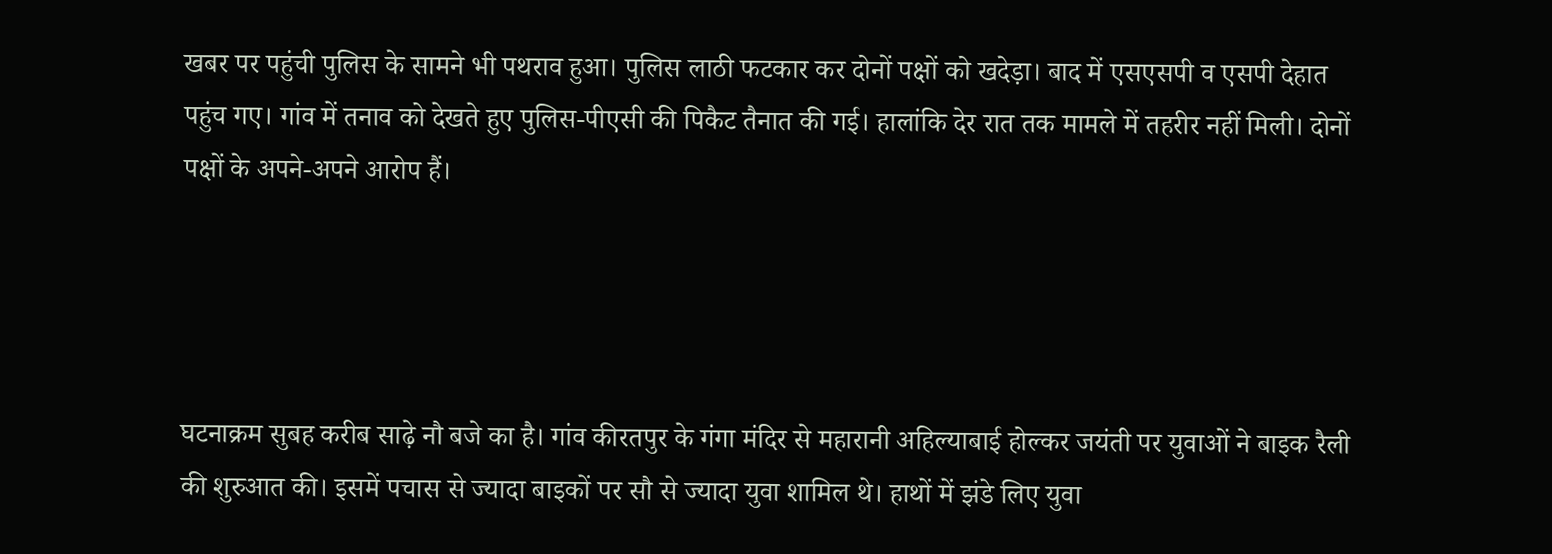खबर पर पहुंची पुलिस के सामने भी पथराव हुआ। पुलिस लाठी फटकार कर दोनों पक्षों को खदेड़ा। बाद में एसएसपी व एसपी देहात पहुंच गए। गांव में तनाव को देखते हुए पुलिस-पीएसी की पिकैट तैनात की गई। हालांकि देर रात तक मामले में तहरीर नहीं मिली। दोनों पक्षों के अपने-अपने आरोप हैं।




घटनाक्रम सुबह करीब साढ़े नौ बजे का है। गांव कीरतपुर के गंगा मंदिर से महारानी अहिल्याबाई होल्कर जयंती पर युवाओं ने बाइक रैली की शुरुआत की। इसमें पचास से ज्यादा बाइकों पर सौ से ज्यादा युवा शामिल थे। हाथों में झंडे लिए युवा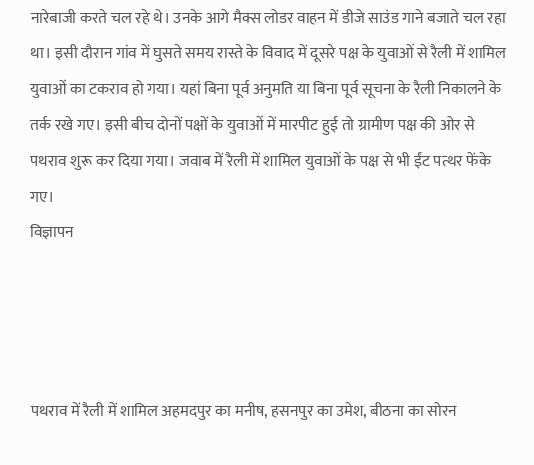नारेबाजी करते चल रहे थे। उनके आगे मैक्स लोडर वाहन में डीजे साउंड गाने बजाते चल रहा था। इसी दौरान गांव में घुसते समय रास्ते के विवाद में दूसरे पक्ष के युवाओं से रैली में शामिल युवाओं का टकराव हो गया। यहां बिना पूर्व अनुमति या बिना पूर्व सूचना के रैली निकालने के तर्क रखे गए। इसी बीच दोनों पक्षों के युवाओं में मारपीट हुई तो ग्रामीण पक्ष की ओर से पथराव शुरू कर दिया गया। जवाब में रैली में शामिल युवाओं के पक्ष से भी ईंट पत्थर फेंके गए।
विज्ञापन




पथराव में रैली में शामिल अहमदपुर का मनीष, हसनपुर का उमेश, बीठना का सोरन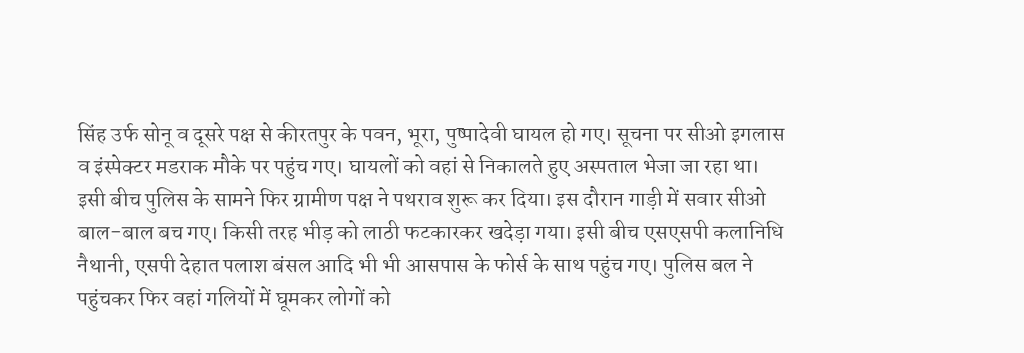सिंह उर्फ सोनू व दूसरे पक्ष से कीरतपुर के पवन, भूरा, पुष्पादेवी घायल हो गए। सूचना पर सीओ इगलास व इंस्पेक्टर मडराक मौके पर पहुंच गए। घायलों को वहां से निकालते हुए अस्पताल भेजा जा रहा था। इसी बीच पुलिस के सामने फिर ग्रामीण पक्ष ने पथराव शुरू कर दिया। इस दौरान गाड़ी में सवार सीओ बाल-बाल बच गए। किसी तरह भीड़ को लाठी फटकारकर खदेड़ा गया। इसी बीच एसएसपी कलानिधि नैथानी, एसपी देहात पलाश बंसल आदि भी भी आसपास के फोर्स के साथ पहुंच गए। पुलिस बल ने पहुंचकर फिर वहां गलियों में घूमकर लोगों को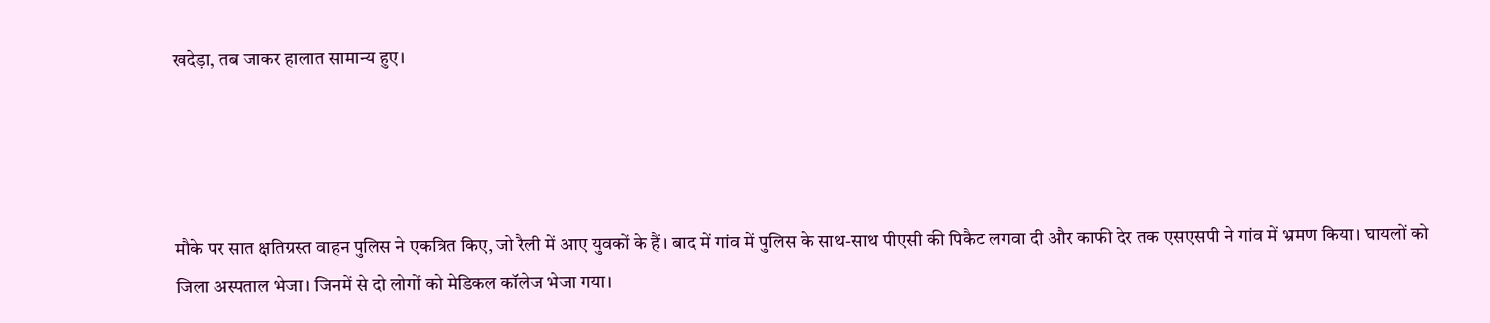खदेड़ा, तब जाकर हालात सामान्य हुए।




मौके पर सात क्षतिग्रस्त वाहन पुलिस ने एकत्रित किए, जो रैली में आए युवकों के हैं। बाद में गांव में पुलिस के साथ-साथ पीएसी की पिकैट लगवा दी और काफी देर तक एसएसपी ने गांव में भ्रमण किया। घायलों को जिला अस्पताल भेजा। जिनमें से दो लोगों को मेडिकल कॉलेज भेजा गया।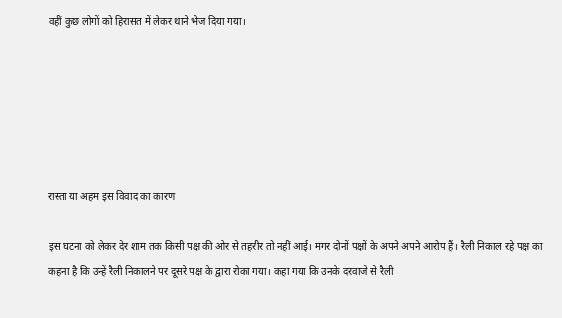वहीं कुछ लोगों को हिरासत में लेकर थाने भेज दिया गया।






रास्ता या अहम इस विवाद का कारण

इस घटना को लेकर देर शाम तक किसी पक्ष की ओर से तहरीर तो नहीं आई। मगर दोनों पक्षों के अपने अपने आरोप हैं। रैली निकाल रहे पक्ष का कहना है कि उन्हें रैली निकालने पर दूसरे पक्ष के द्वारा रोका गया। कहा गया कि उनके दरवाजे से रैली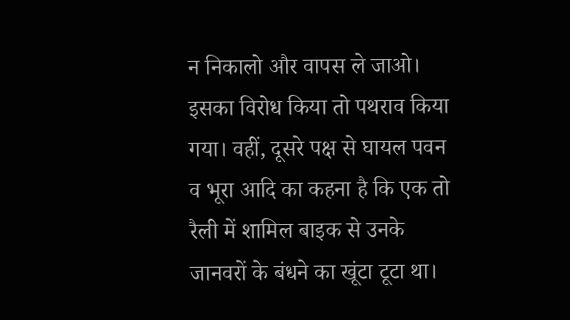न निकालो और वापस ले जाओ। इसका विरोध किया तो पथराव किया गया। वहीं, दूसरे पक्ष से घायल पवन व भूरा आदि का कहना है कि एक तो रैली में शामिल बाइक से उनके जानवरों के बंधने का खूंटा टूटा था।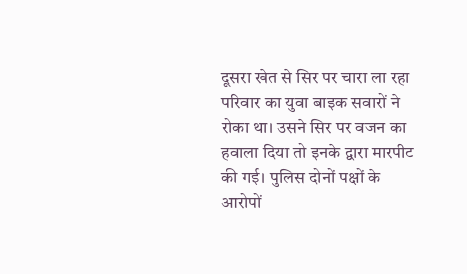दूसरा खेत से सिर पर चारा ला रहा परिवार का युवा बाइक सवारों ने रोका था। उसने सिर पर वजन का हवाला दिया तो इनके द्वारा मारपीट की गई। पुलिस दोनों पक्षों के आरोपों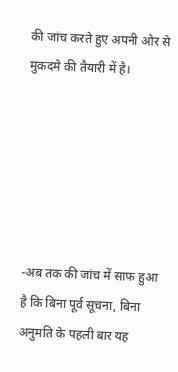की जांच करते हुए अपनी ओर से मुकदमे की तैयारी में है।






-अब तक की जांच में साफ हुआ है कि बिना पूर्व सूचना, बिना अनुमति के पहली बार यह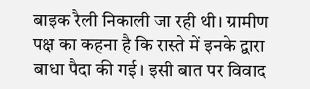बाइक रैली निकाली जा रही थी। ग्रामीण पक्ष का कहना है कि रास्ते में इनके द्वारा बाधा पैदा की गई। इसी बात पर विवाद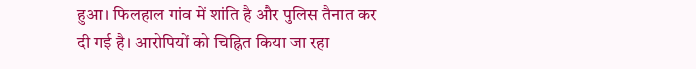हुआ। फिलहाल गांव में शांति है और पुलिस तैनात कर दी गई है। आरोपियों को चिह्नित किया जा रहा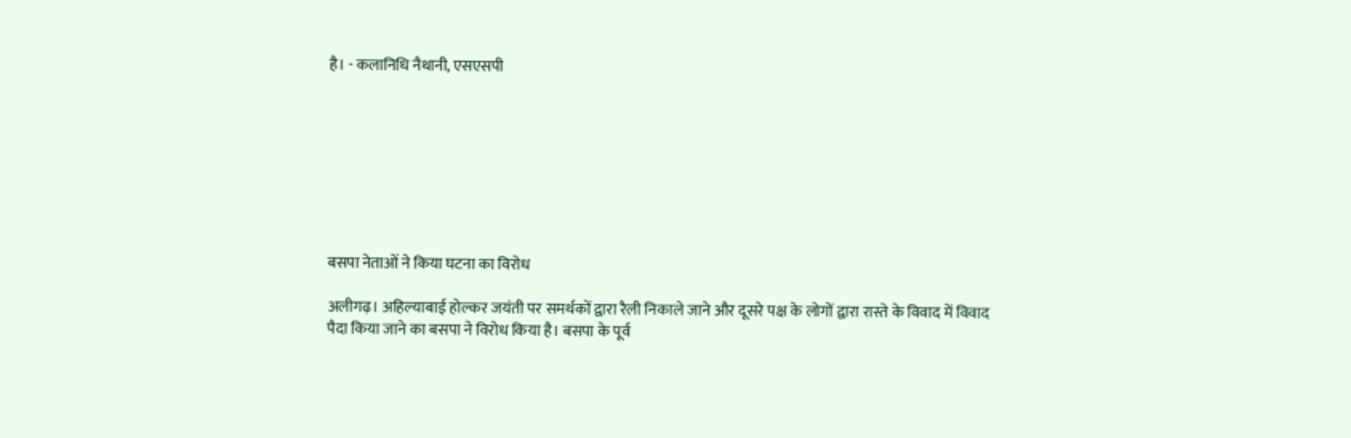है। - कलानिधि नैथानी, एसएसपी








बसपा नेताओं ने किया घटना का विरोध

अलीगढ़। अहिल्याबाई होल्कर जयंती पर समर्थकों द्वारा रैली निकाले जाने और दूसरे पक्ष के लोगों द्वारा रास्ते के विवाद में विवाद पैदा किया जाने का बसपा ने विरोध किया है। बसपा के पूर्व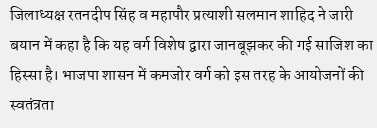जिलाध्यक्ष रतनदीप सिंह व महापौर प्रत्याशी सलमान शाहिद ने जारी बयान में कहा है कि यह वर्ग विशेष द्वारा जानबूझकर की गई साजिश का हिस्सा है। भाजपा शासन में कमजोर वर्ग को इस तरह के आयोजनों की स्वतंत्रता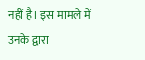नहीं है। इस मामले में उनके द्वारा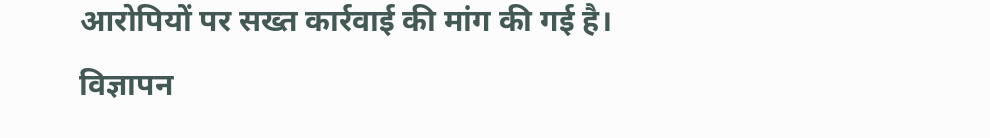आरोपियों पर सख्त कार्रवाई की मांग की गई है।
विज्ञापन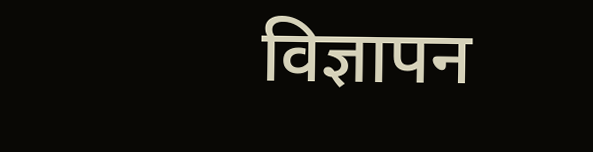विज्ञापन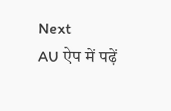Next
AU ऐप में पढ़ें